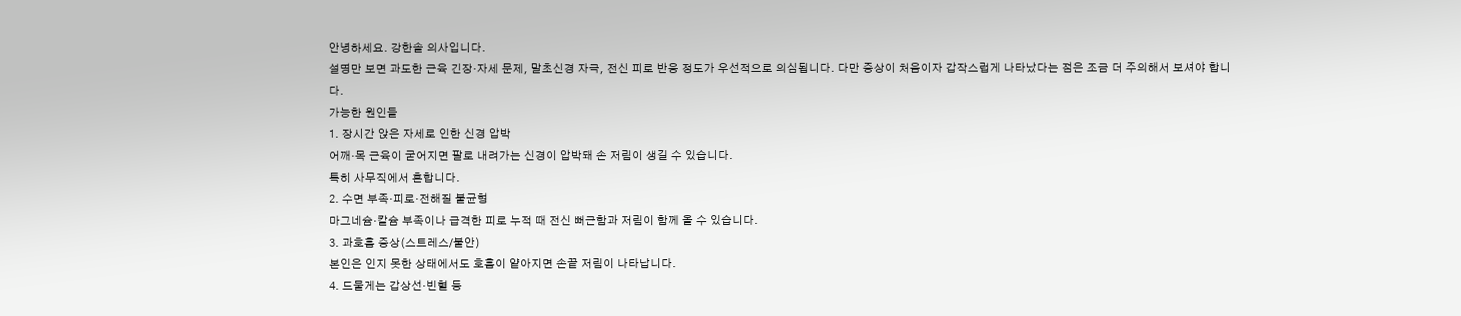안녕하세요. 강한솔 의사입니다.
설명만 보면 과도한 근육 긴장·자세 문제, 말초신경 자극, 전신 피로 반응 정도가 우선적으로 의심됩니다. 다만 증상이 처음이자 갑작스럽게 나타났다는 점은 조금 더 주의해서 보셔야 합니다.
가능한 원인들
1. 장시간 앉은 자세로 인한 신경 압박
어깨·목 근육이 굳어지면 팔로 내려가는 신경이 압박돼 손 저림이 생길 수 있습니다.
특히 사무직에서 흔합니다.
2. 수면 부족·피로·전해질 불균형
마그네슘·칼슘 부족이나 급격한 피로 누적 때 전신 뻐근함과 저림이 함께 올 수 있습니다.
3. 과호흡 증상(스트레스/불안)
본인은 인지 못한 상태에서도 호흡이 얕아지면 손끝 저림이 나타납니다.
4. 드물게는 갑상선·빈혈 등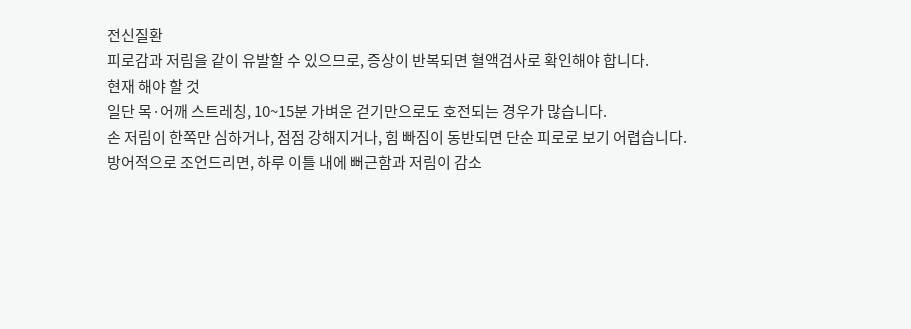전신질환
피로감과 저림을 같이 유발할 수 있으므로, 증상이 반복되면 혈액검사로 확인해야 합니다.
현재 해야 할 것
일단 목·어깨 스트레칭, 10~15분 가벼운 걷기만으로도 호전되는 경우가 많습니다.
손 저림이 한쪽만 심하거나, 점점 강해지거나, 힘 빠짐이 동반되면 단순 피로로 보기 어렵습니다.
방어적으로 조언드리면, 하루 이틀 내에 뻐근함과 저림이 감소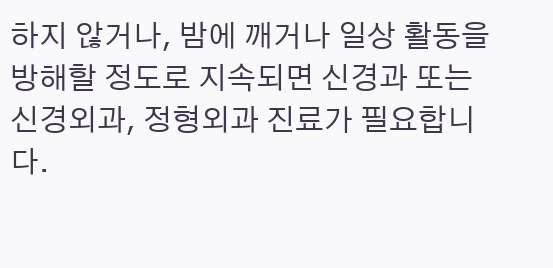하지 않거나, 밤에 깨거나 일상 활동을 방해할 정도로 지속되면 신경과 또는 신경외과, 정형외과 진료가 필요합니다.